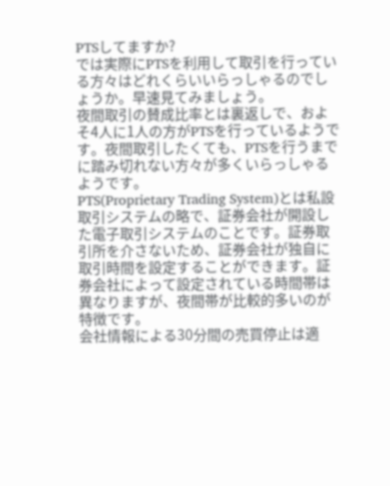PTSしてますか?
では実際にPTSを利用して取引を行っている方々はどれくらいいらっしゃるのでしょうか。早速見てみましょう。
夜間取引の賛成比率とは裏返しで、およそ4人に1人の方がPTSを行っているようです。夜間取引したくても、PTSを行うまでに踏み切れない方々が多くいらっしゃるようです。
PTS(Proprietary Trading System)とは私設取引システムの略で、証券会社が開設した電子取引システムのことです。証券取引所を介さないため、証券会社が独自に取引時間を設定することができます。証券会社によって設定されている時間帯は異なりますが、夜間帯が比較的多いのが特徴です。
会社情報による30分間の売買停止は適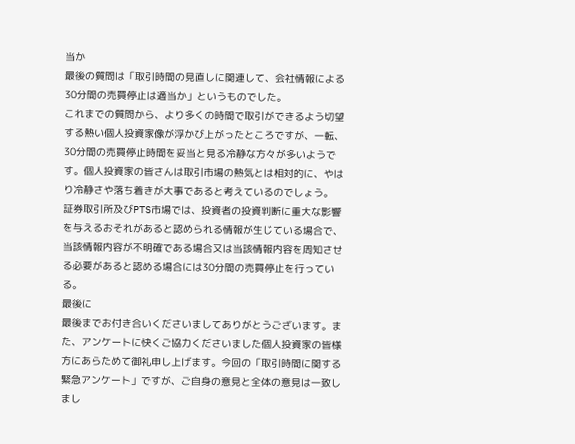当か
最後の質問は「取引時間の見直しに関連して、会社情報による30分間の売買停止は適当か」というものでした。
これまでの質問から、より多くの時間で取引ができるよう切望する熱い個人投資家像が浮かび上がったところですが、一転、30分間の売買停止時間を妥当と見る冷静な方々が多いようです。個人投資家の皆さんは取引市場の熱気とは相対的に、やはり冷静さや落ち着きが大事であると考えているのでしょう。
証券取引所及びPTS市場では、投資者の投資判断に重大な影響を与えるおそれがあると認められる情報が生じている場合で、当該情報内容が不明確である場合又は当該情報内容を周知させる必要があると認める場合には30分間の売買停止を行っている。
最後に
最後までお付き合いくださいましてありがとうございます。また、アンケートに快くご協力くださいました個人投資家の皆様方にあらためて御礼申し上げます。今回の「取引時間に関する緊急アンケート」ですが、ご自身の意見と全体の意見は一致しまし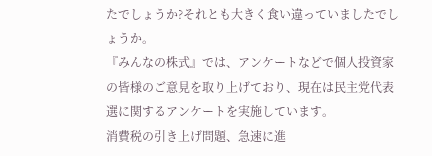たでしょうか?それとも大きく食い違っていましたでしょうか。
『みんなの株式』では、アンケートなどで個人投資家の皆様のご意見を取り上げており、現在は民主党代表選に関するアンケートを実施しています。
消費税の引き上げ問題、急速に進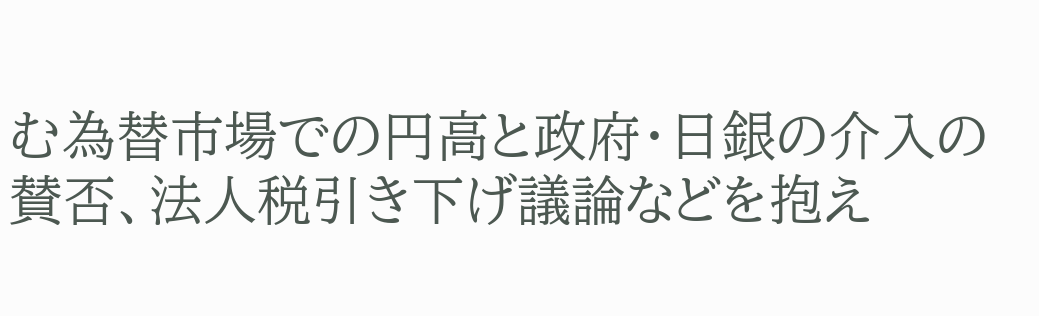む為替市場での円高と政府・日銀の介入の賛否、法人税引き下げ議論などを抱え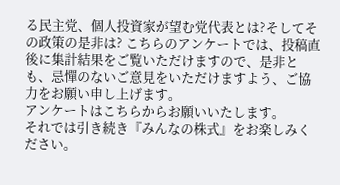る民主党、個人投資家が望む党代表とは?そしてその政策の是非は? こちらのアンケートでは、投稿直後に集計結果をご覧いただけますので、是非とも、忌憚のないご意見をいただけますよう、ご協力をお願い申し上げます。
アンケートはこちらからお願いいたします。
それでは引き続き『みんなの株式』をお楽しみください。